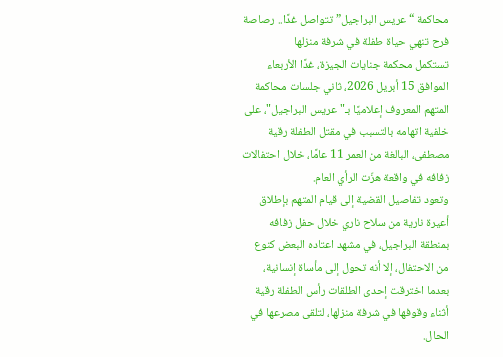محاكمة “عريس البراجيل” تتواصل غدًا.. رصاصة فرح تنهي حياة طفلة في شرفة منزلها
تستكمل محكمة جنايات الجيزة، غدًا الأربعاء الموافق 15 أبريل 2026، ثاني جلسات محاكمة المتهم المعروف إعلاميًا بـ"عريس البراجيل"، على خلفية اتهامه بالتسبب في مقتل الطفلة رقية مصطفى، البالغة من العمر 11 عامًا، خلال احتفالات زفافه في واقعة هزّت الرأي العام.
وتعود تفاصيل القضية إلى قيام المتهم بإطلاق أعيرة نارية من سلاح ناري خلال حفل زفافه بمنطقة البراجيل، في مشهد اعتاده البعض كنوع من الاحتفال، إلا أنه تحول إلى مأساة إنسانية، بعدما اخترقت إحدى الطلقات رأس الطفلة رقية أثناء وقوفها في شرفة منزلها، لتلقى مصرعها في الحال.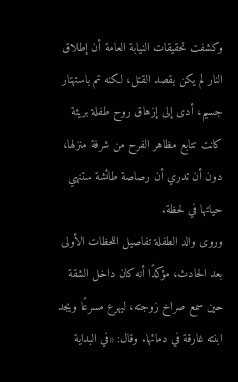وكشفت تحقيقات النيابة العامة أن إطلاق النار لم يكن بقصد القتل، لكنه تم باستهتار جسيم، أدى إلى إزهاق روح طفلة بريئة كانت تتابع مظاهر الفرح من شرفة منزلها، دون أن تدري أن رصاصة طائشة ستنهي حياتها في لحظة.
وروى والد الطفلة تفاصيل اللحظات الأولى بعد الحادث، مؤكدًا أنه كان داخل الشقة حين سمع صراخ زوجته، ليهرع مسرعًا ويجد ابنته غارقة في دمائها. وقال: «في البداية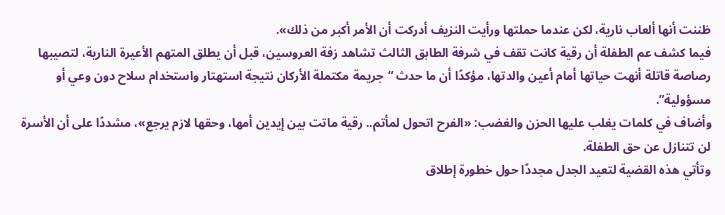ظننت أنها ألعاب نارية، لكن عندما حملتها ورأيت النزيف أدركت أن الأمر أكبر من ذلك».
فيما كشف عم الطفلة أن رقية كانت تقف في شرفة الطابق الثالث تشاهد زفة العروسين، قبل أن يطلق المتهم الأعيرة النارية، لتصيبها رصاصة قاتلة أنهت حياتها أمام أعين والدتها، مؤكدًا أن ما حدث “جريمة مكتملة الأركان نتيجة استهتار واستخدام سلاح دون وعي أو مسؤولية”.
وأضاف في كلمات يغلب عليها الحزن والغضب: «الفرح اتحول لمأتم.. رقية ماتت بين إيدين أمها، وحقها لازم يرجع»، مشددًا على أن الأسرة لن تتنازل عن حق الطفلة.
وتأتي هذه القضية لتعيد الجدل مجددًا حول خطورة إطلاق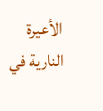الأعيرة النارية في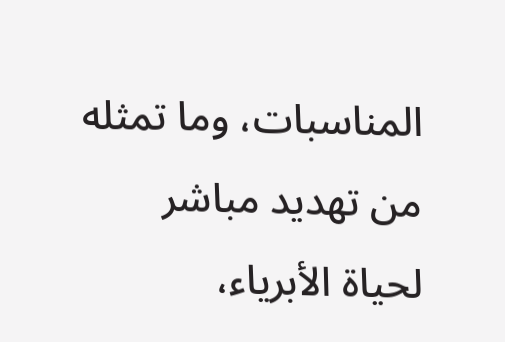المناسبات، وما تمثله من تهديد مباشر لحياة الأبرياء،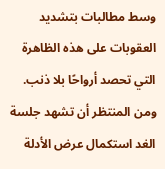وسط مطالبات بتشديد العقوبات على هذه الظاهرة التي تحصد أرواحًا بلا ذنب.
ومن المنتظر أن تشهد جلسة الغد استكمال عرض الأدلة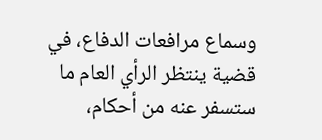وسماع مرافعات الدفاع، في قضية ينتظر الرأي العام ما ستسفر عنه من أحكام،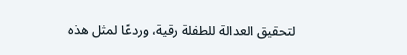لتحقيق العدالة للطفلة رقية، وردعًا لمثل هذه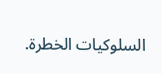السلوكيات الخطرة.